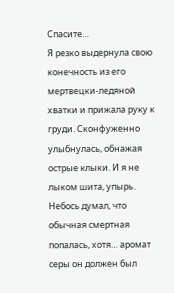Спасите…
Я резко выдернула свою конечность из его мертвецки-ледяной хватки и прижала руку к груди. Сконфуженно улыбнулась, обнажая острые клыки. И я не лыком шита, упырь. Небось думал, что обычная смертная попалась, хотя… аромат серы он должен был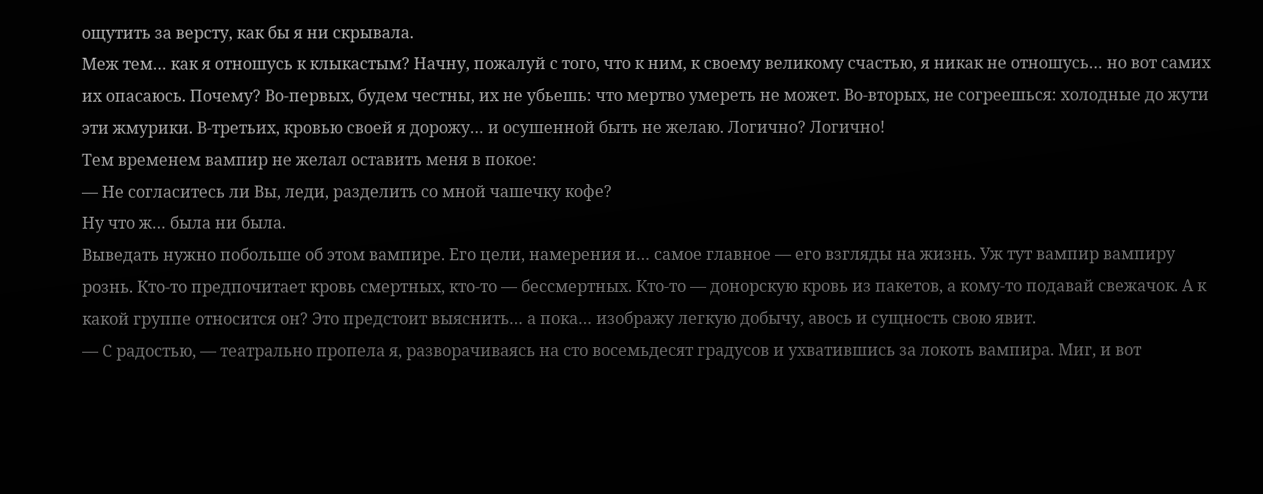ощутить за версту, как бы я ни скрывала.
Меж тем… как я отношусь к клыкастым? Начну, пожалуй с того, что к ним, к своему великому счастью, я никак не отношусь… но вот самих их опасаюсь. Почему? Во-первых, будем честны, их не убьешь: что мертво умереть не может. Во-вторых, не согреешься: холодные до жути эти жмурики. В-третьих, кровью своей я дорожу… и осушенной быть не желаю. Логично? Логично!
Тем временем вампир не желал оставить меня в покое:
— Не согласитесь ли Вы, леди, разделить со мной чашечку кофе?
Ну что ж… была ни была.
Выведать нужно побольше об этом вампире. Его цели, намерения и… самое главное — его взгляды на жизнь. Уж тут вампир вампиру рознь. Кто-то предпочитает кровь смертных, кто-то — бессмертных. Кто-то — донорскую кровь из пакетов, а кому-то подавай свежачок. А к какой группе относится он? Это предстоит выяснить… а пока… изображу легкую добычу, авось и сущность свою явит.
— С радостью, — театрально пропела я, разворачиваясь на сто восемьдесят градусов и ухватившись за локоть вампира. Миг, и вот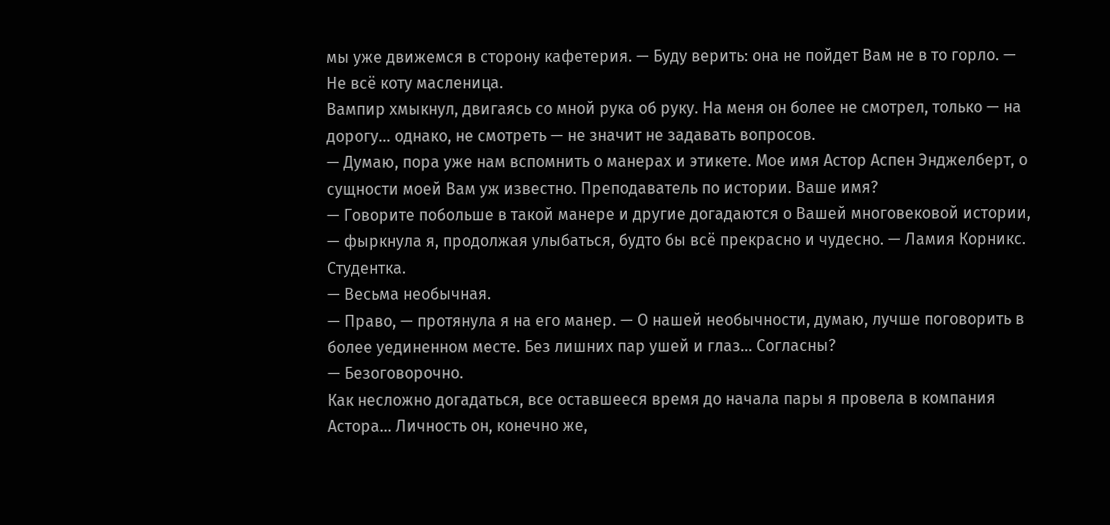мы уже движемся в сторону кафетерия. — Буду верить: она не пойдет Вам не в то горло. — Не всё коту масленица.
Вампир хмыкнул, двигаясь со мной рука об руку. На меня он более не смотрел, только — на дорогу… однако, не смотреть — не значит не задавать вопросов.
— Думаю, пора уже нам вспомнить о манерах и этикете. Мое имя Астор Аспен Энджелберт, о сущности моей Вам уж известно. Преподаватель по истории. Ваше имя?
— Говорите побольше в такой манере и другие догадаются о Вашей многовековой истории, — фыркнула я, продолжая улыбаться, будто бы всё прекрасно и чудесно. — Ламия Корникс. Студентка.
— Весьма необычная.
— Право, — протянула я на его манер. — О нашей необычности, думаю, лучше поговорить в более уединенном месте. Без лишних пар ушей и глаз… Согласны?
— Безоговорочно.
Как несложно догадаться, все оставшееся время до начала пары я провела в компания Астора… Личность он, конечно же,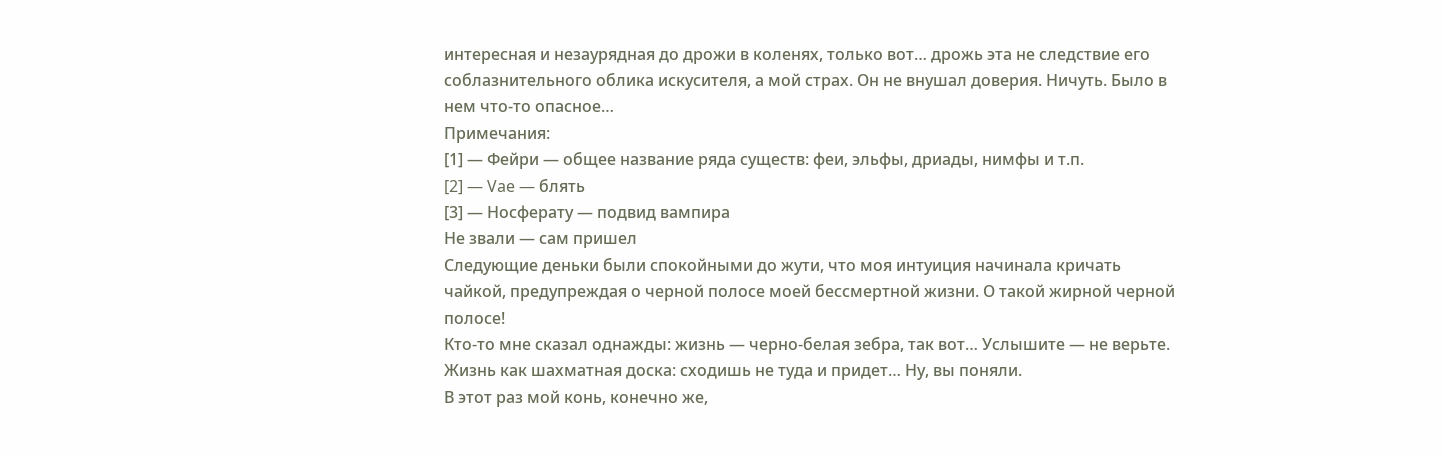интересная и незаурядная до дрожи в коленях, только вот… дрожь эта не следствие его соблазнительного облика искусителя, а мой страх. Он не внушал доверия. Ничуть. Было в нем что-то опасное…
Примечания:
[1] — Фейри — общее название ряда существ: феи, эльфы, дриады, нимфы и т.п.
[2] — Vae — блять
[3] — Носферату — подвид вампира
Не звали — сам пришел
Следующие деньки были спокойными до жути, что моя интуиция начинала кричать чайкой, предупреждая о черной полосе моей бессмертной жизни. О такой жирной черной полосе!
Кто-то мне сказал однажды: жизнь — черно-белая зебра, так вот… Услышите — не верьте. Жизнь как шахматная доска: сходишь не туда и придет… Ну, вы поняли.
В этот раз мой конь, конечно же,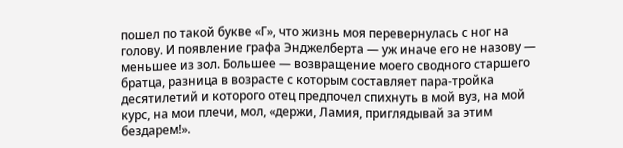пошел по такой букве «Г», что жизнь моя перевернулась с ног на голову. И появление графа Энджелберта — уж иначе его не назову — меньшее из зол. Большее — возвращение моего сводного старшего братца, разница в возрасте с которым составляет пара-тройка десятилетий и которого отец предпочел спихнуть в мой вуз, на мой курс, на мои плечи, мол, «держи, Ламия, приглядывай за этим бездарем!».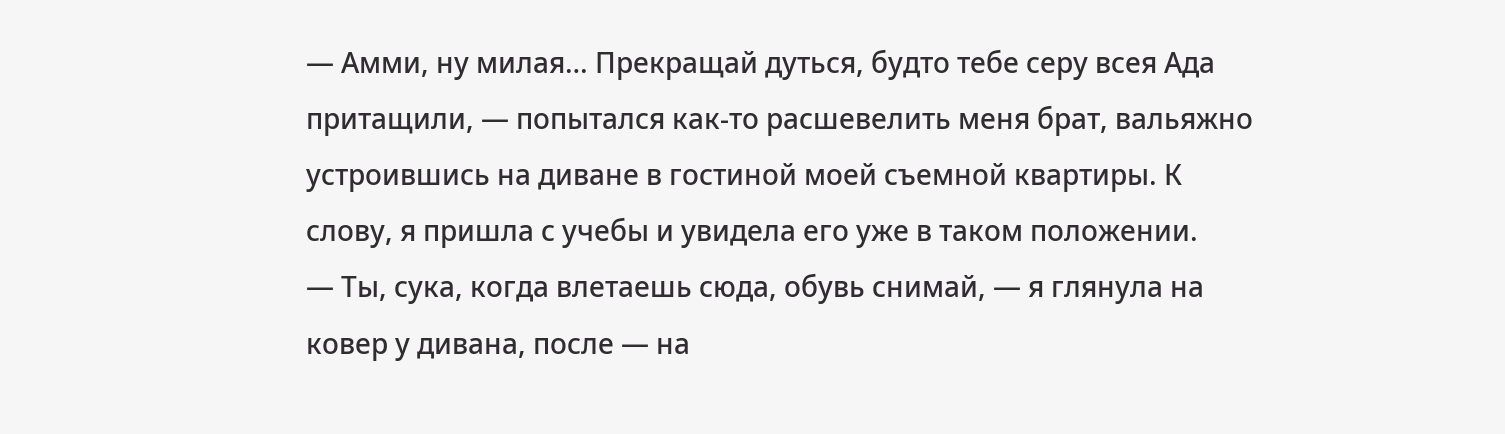— Амми, ну милая… Прекращай дуться, будто тебе серу всея Ада притащили, — попытался как-то расшевелить меня брат, вальяжно устроившись на диване в гостиной моей съемной квартиры. К слову, я пришла с учебы и увидела его уже в таком положении.
— Ты, сука, когда влетаешь сюда, обувь снимай, — я глянула на ковер у дивана, после — на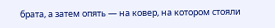брата, а затем опять — на ковер, на котором стояли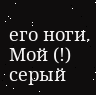его ноги. Мой (!) серый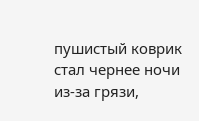пушистый коврик стал чернее ночи из-за грязи,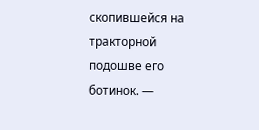скопившейся на тракторной подошве его ботинок. —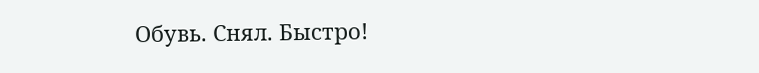Обувь. Снял. Быстро!